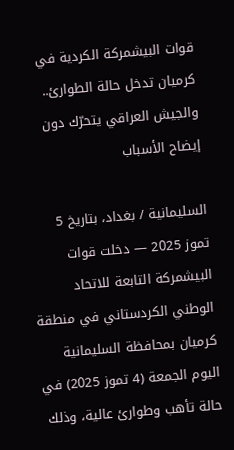قوات البيشمركة الكردية في كرميان تدخل حالة الطوارئ.. والجيش العراقي يتحرّك دون إيضاح الأسباب

السليمانية / بغداد، بتاريخ 5 تموز 2025 — دخلت قوات البيشمركة التابعة للاتحاد الوطني الكردستاني في منطقة كرميان بمحافظة السليمانية اليوم الجمعة (4 تموز 2025) في حالة تأهب وطوارئ عالية، وذلك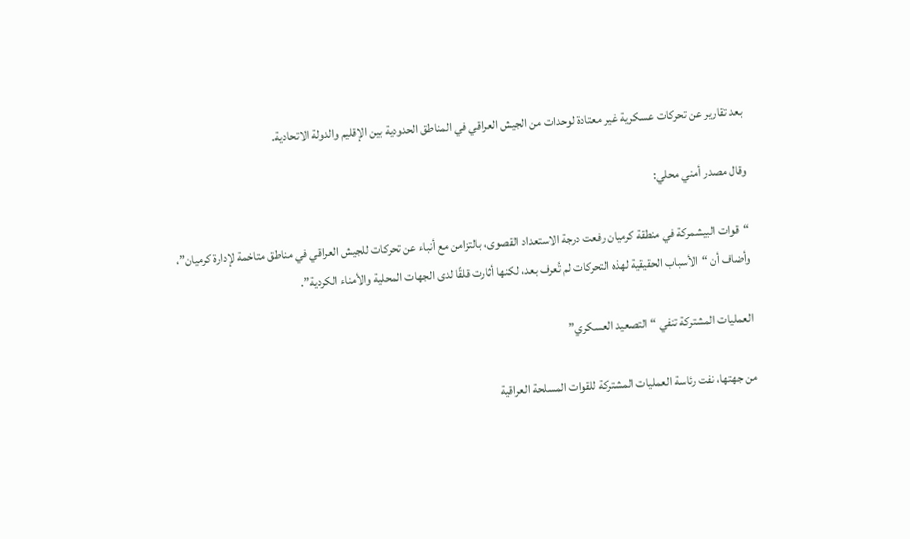بعد تقارير عن تحركات عسكرية غير معتادة لوحدات من الجيش العراقي في المناطق الحدودية بين الإقليم والدولة الاتحادية.

وقال مصدر أمني محلي:

“قوات البيشمركة في منطقة كرميان رفعت درجة الاستعداد القصوى، بالتزامن مع أنباء عن تحركات للجيش العراقي في مناطق متاخمة لإدارة كرميان”، وأضاف أن “الأسباب الحقيقية لهذه التحركات لم تُعرف بعد، لكنها أثارت قلقًا لدى الجهات المحلية والأمناء الكردية”.

العمليات المشتركة تنفي “التصعيد العسكري”

من جهتها، نفت رئاسة العمليات المشتركة للقوات المسلحة العراقية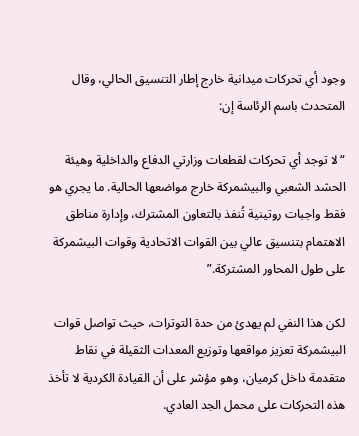وجود أي تحركات ميدانية خارج إطار التنسيق الحالي، وقال المتحدث باسم الرئاسة إن:

“لا توجد أي تحركات لقطعات وزارتي الدفاع والداخلية وهيئة الحشد الشعبي والبيشمركة خارج مواضعها الحالية. ما يجري هو فقط واجبات روتينية تُنفذ بالتعاون المشترك، وإدارة مناطق الاهتمام بتنسيق عالي بين القوات الاتحادية وقوات البيشمركة على طول المحاور المشتركة.”

لكن هذا النفي لم يهدئ من حدة التوترات، حيث تواصل قوات البيشمركة تعزيز مواقعها وتوزيع المعدات الثقيلة في نقاط متقدمة داخل كرميان، وهو مؤشر على أن القيادة الكردية لا تأخذ هذه التحركات على محمل الجد العادي.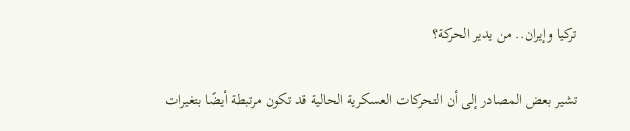تركيا وإيران.. من يدير الحركة؟

تشير بعض المصادر إلى أن التحركات العسكرية الحالية قد تكون مرتبطة أيضًا بتغيرات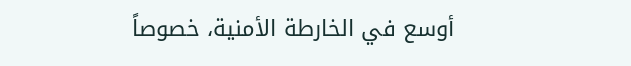أوسع في الخارطة الأمنية، خصوصاً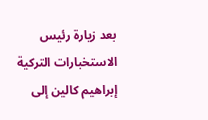بعد زيارة رئيس الاستخبارات التركية إبراهيم كالين إلى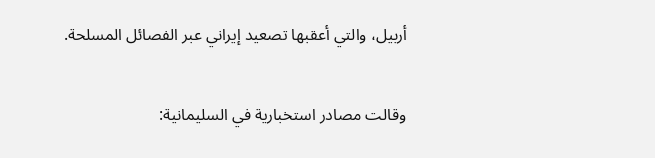أربيل، والتي أعقبها تصعيد إيراني عبر الفصائل المسلحة.

وقالت مصادر استخبارية في السليمانية: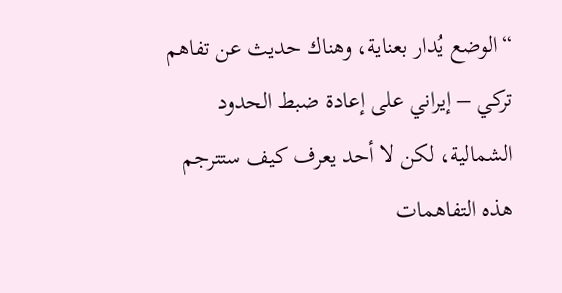“الوضع يُدار بعناية، وهناك حديث عن تفاهم تركي – إيراني على إعادة ضبط الحدود الشمالية، لكن لا أحد يعرف كيف ستترجم هذه التفاهمات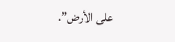على الأرض”.